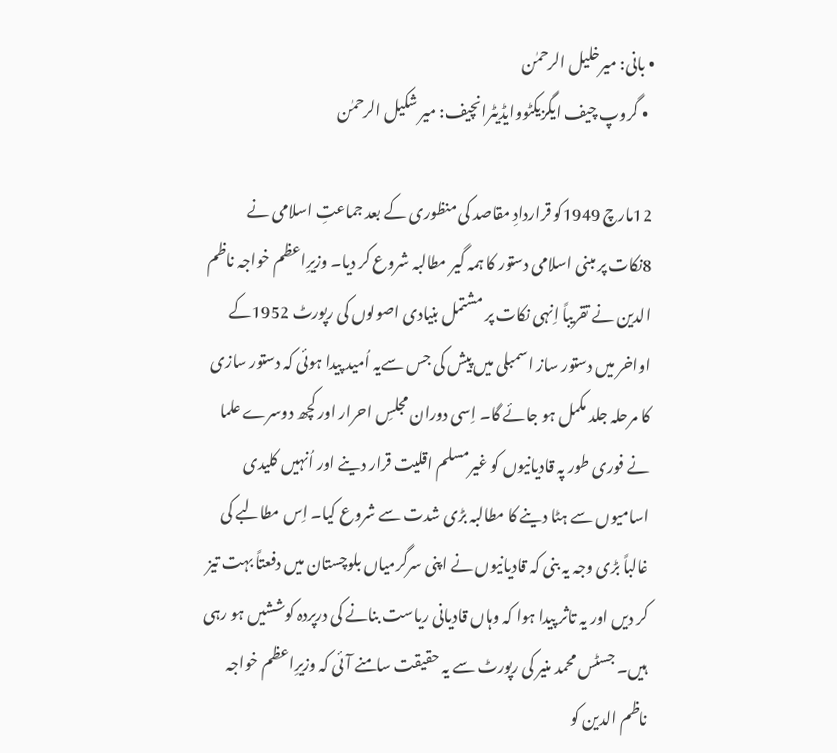• بانی: میرخلیل الرحمٰن
  • گروپ چیف ایگزیکٹووایڈیٹرانچیف: میر شکیل الرحمٰن

12مارچ 1949کو قراردادِ مقاصد کی منظوری کے بعد جماعتِ اسلامی نے 8نکات پر مبنی اسلامی دستور کا ہمہ گیر مطالبہ شروع کر دیا۔ وزیرِاعظم خواجہ ناظم الدین نے تقریباً اِنہی نکات پر مشتمل بنیادی اصولوں کی رپورٹ 1952کے اواخر میں دستور ساز اسمبلی میں پیش کی جس سےیہ اُمید پیدا ہوئی کہ دستور سازی کا مرحلہ جلد مکمل ہو جائے گا۔ اِسی دوران مجلسِ احرار اور کچھ دوسرے علما نے فوری طور پہ قادیانیوں کو غیرمسلم اقلیت قرار دینے اور اُنہیں کلیدی اسامیوں سے ہٹا دینے کا مطالبہ بڑی شدت سے شروع کیا۔ اِس مطالبے کی غالباً بڑی وجہ یہ بنی کہ قادیانیوں نے اپنی سرگرمیاں بلوچستان میں دفعتاً بہت تیز کر دیں اور یہ تاثر پیدا ہوا کہ وہاں قادیانی ریاست بنانے کی درپردہ کوششیں ہو رہی ہیں۔ جسٹس محمد منیر کی رپورٹ سے یہ حقیقت سامنے آئی کہ وزیرِاعظم خواجہ ناظم الدین کو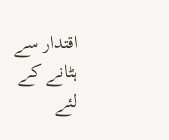اقتدار سے ہٹانے کے لئے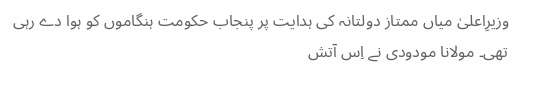وزیرِاعلیٰ میاں ممتاز دولتانہ کی ہدایت پر پنجاب حکومت ہنگاموں کو ہوا دے رہی تھی۔ مولانا مودودی نے اِس آتش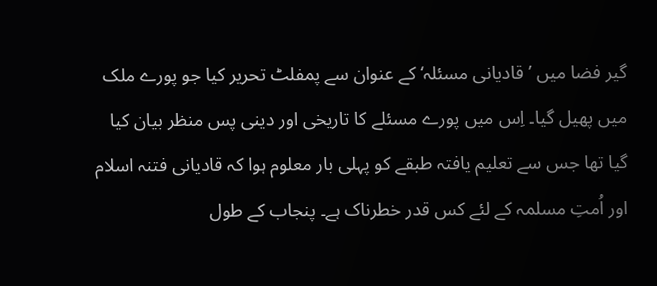گیر فضا میں ’قادیانی مسئلہ‘ کے عنوان سے پمفلٹ تحریر کیا جو پورے ملک میں پھیل گیا۔ اِس میں پورے مسئلے کا تاریخی اور دینی پس منظر بیان کیا گیا تھا جس سے تعلیم یافتہ طبقے کو پہلی بار معلوم ہوا کہ قادیانی فتنہ اسلام اور اُمتِ مسلمہ کے لئے کس قدر خطرناک ہے۔ پنجاب کے طول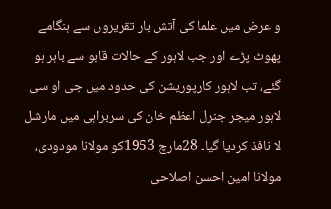و عرض میں علما کی آتش بار تقریروں سے ہنگامے پھوٹ پڑے اور جب لاہور کے حالات قابو سے باہر ہو گئے، تب لاہور کارپوریشن کی حدود میں جی او سی لاہور میجر جنرل اعظم خان کی سربراہی میں مارشل لا نافذ کردیا گیا۔ 28مارچ 1953کو مولانا مودودی، مولانا امین احسن اصلاحی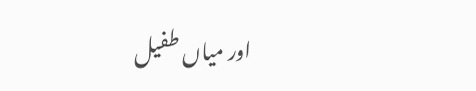اور میاں طفیل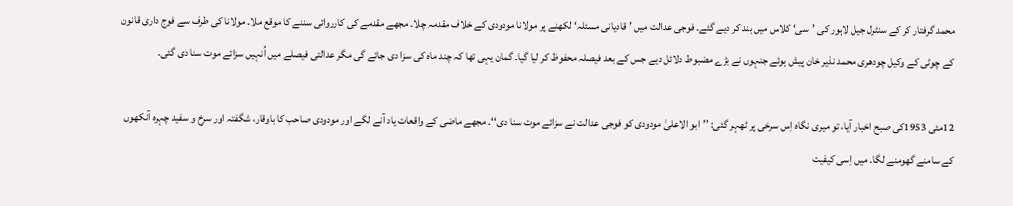محمد گرفتار کر کے سنٹرل جیل لاہور کی ’سی‘ کلاس میں بند کر دیے گئے۔ فوجی عدالت میں ’قادیانی مسئلہ‘ لکھنے پر مولانا مودودی کے خلاف مقدمہ چلا۔ مجھے مقدمے کی کارروائی سننے کا موقع ملا۔ مولانا کی طرف سے فوج داری قانون کے چوٹی کے وکیل چودھری محمد نذیر خان پیش ہوئے جنہوں نے بڑے مضبوط دلائل دیے جس کے بعد فیصلہ محفوظ کر لیا گیا۔ گمان یہی تھا کہ چند ماہ کی سزا دی جائے گی مگر عدالتی فیصلے میں اُنہیں سزائے موت سنا دی گئی۔

12مئی 1953کی صبح اخبار آیا، تو میری نگاہ اِس سرخی پر ٹھہر گئی: ’’ابو الاعلیٰ مودودی کو فوجی عدالت نے سزائے موت سنا دی‘‘۔ مجھے ماضی کے واقعات یاد آنے لگے اور مودودی صاحب کا باوقار، شگفتہ اور سرخ و سفید چہرہ آنکھوں کے سامنے گھومنے لگا۔ میں اِسی کیفیت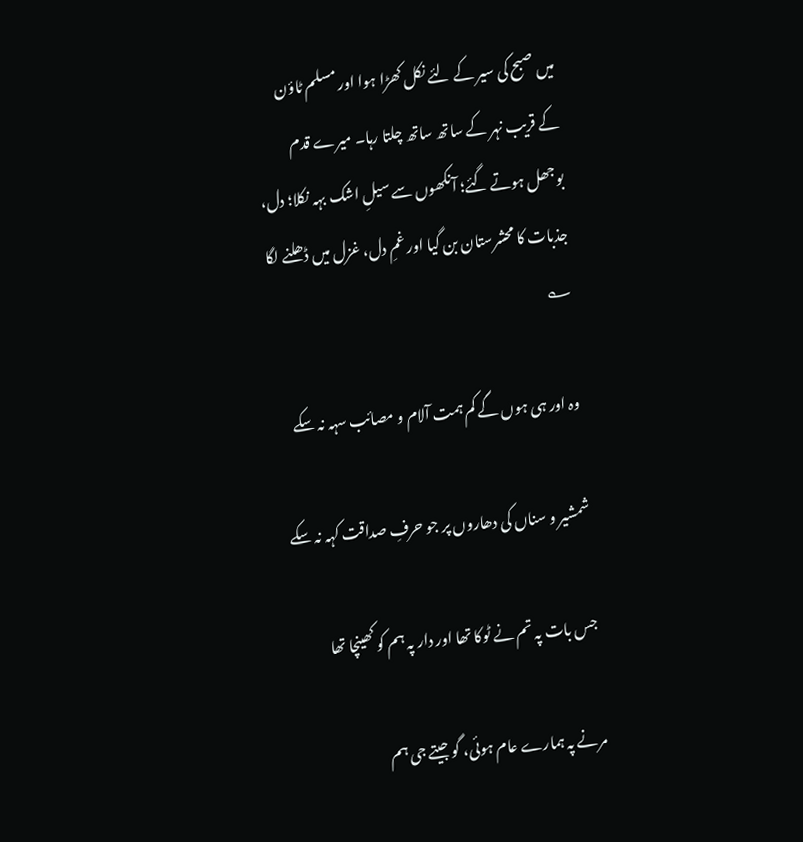میں صبح کی سیر کے لئے نکل کھڑا ہوا اور مسلم ٹاؤن کے قریب نہر کے ساتھ ساتھ چلتا رہا۔ میرے قدم بوجھل ہوتے گئے؛ آنکھوں سے سیلِ اشک بہہ نکلا؛ دل، جذبات کا محشرستان بن گیا اور غمِ دل، غزل میں ڈھلنے لگا ؎

وہ اور ہی ہوں گے کم ہمت آلام و مصائب سہہ نہ سکے

شمشیر و سناں کی دھاروں پر جو حرفِ صداقت کہہ نہ سکے

جس بات پہ تم نے ٹوکا تھا اور دار پہ ہم کو کھینچا تھا

مرنے پہ ہمارے عام ہوئی، گو جیتے جی ہم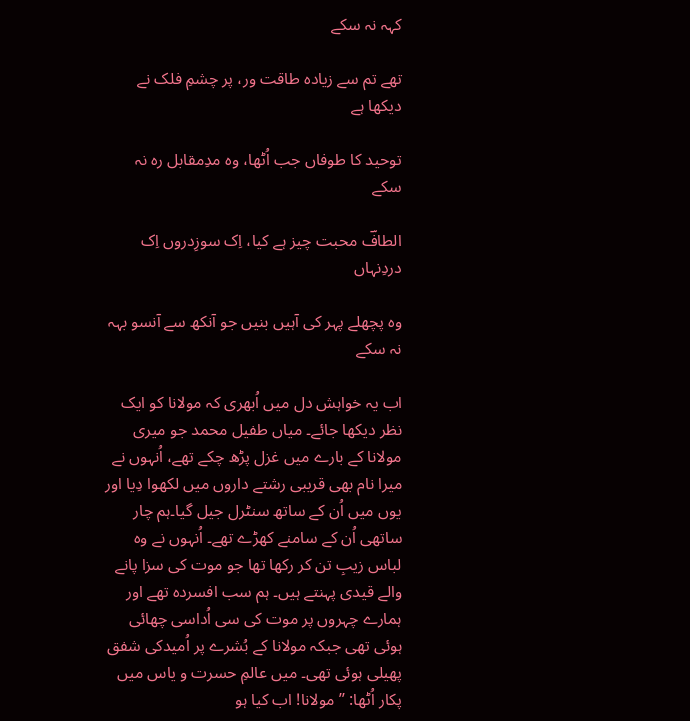کہہ نہ سکے

تھے تم سے زیادہ طاقت ور، پر چشمِ فلک نے دیکھا ہے

توحید کا طوفاں جب اُٹھا، وہ مدِمقابل رہ نہ سکے

الطافؔ محبت چیز ہے کیا، اِک سوزِدروں اِک دردِنہاں

وہ پچھلے پہر کی آہیں بنیں جو آنکھ سے آنسو بہہ نہ سکے

اب یہ خواہش دل میں اُبھری کہ مولانا کو ایک نظر دیکھا جائے۔ میاں طفیل محمد جو میری مولانا کے بارے میں غزل پڑھ چکے تھے، اُنہوں نے میرا نام بھی قریبی رشتے داروں میں لکھوا دِیا اور یوں میں اُن کے ساتھ سنٹرل جیل گیا۔ہم چار ساتھی اُن کے سامنے کھڑے تھے۔ اُنہوں نے وہ لباس زیبِ تن کر رکھا تھا جو موت کی سزا پانے والے قیدی پہنتے ہیں۔ ہم سب افسردہ تھے اور ہمارے چہروں پر موت کی سی اُداسی چھائی ہوئی تھی جبکہ مولانا کے بُشرے پر اُمیدکی شفق پھیلی ہوئی تھی۔ میں عالمِ حسرت و یاس میں پکار اُٹھا: ’’مولانا! اب کیا ہو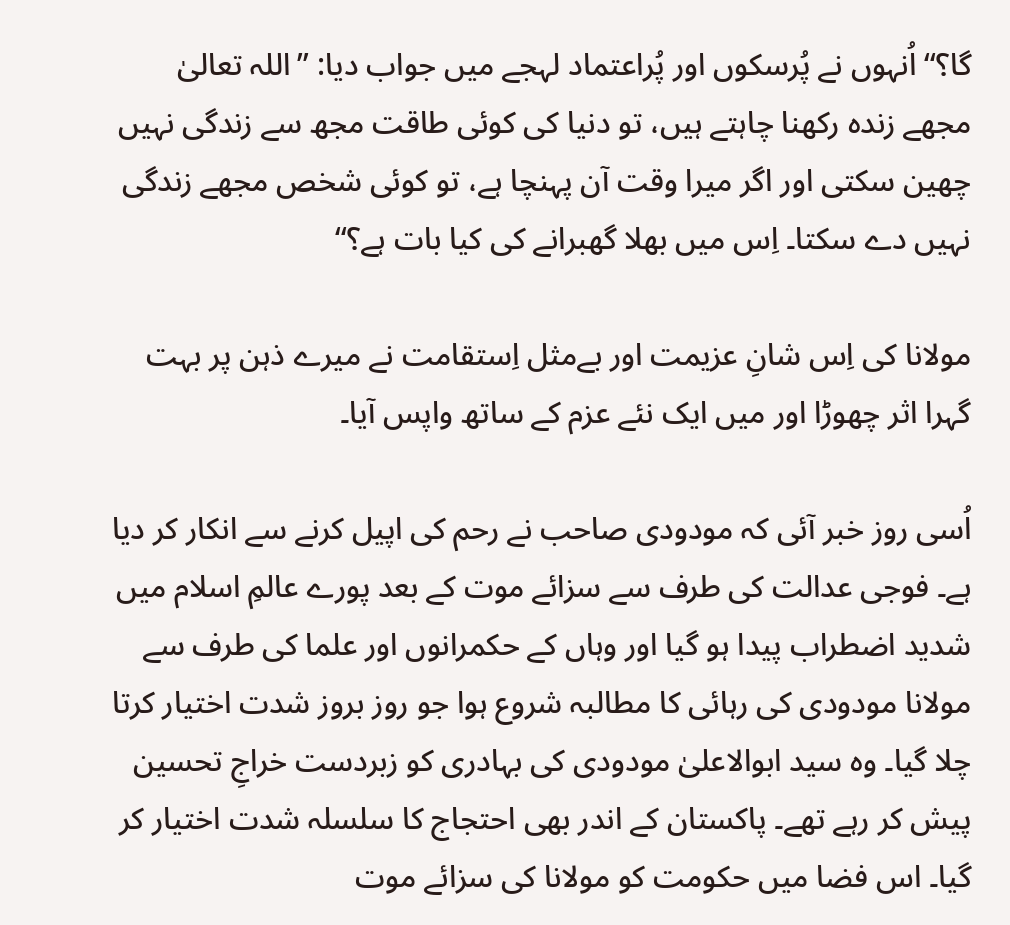گا؟‘‘ اُنہوں نے پُرسکوں اور پُراعتماد لہجے میں جواب دیا: ’’اللہ تعالیٰ مجھے زندہ رکھنا چاہتے ہیں، تو دنیا کی کوئی طاقت مجھ سے زندگی نہیں چھین سکتی اور اگر میرا وقت آن پہنچا ہے، تو کوئی شخص مجھے زندگی نہیں دے سکتا۔ اِس میں بھلا گھبرانے کی کیا بات ہے؟‘‘

مولانا کی اِس شانِ عزیمت اور بےمثل اِستقامت نے میرے ذہن پر بہت گہرا اثر چھوڑا اور میں ایک نئے عزم کے ساتھ واپس آیا۔

اُسی روز خبر آئی کہ مودودی صاحب نے رحم کی اپیل کرنے سے انکار کر دیا ہے۔ فوجی عدالت کی طرف سے سزائے موت کے بعد پورے عالمِ اسلام میں شدید اضطراب پیدا ہو گیا اور وہاں کے حکمرانوں اور علما کی طرف سے مولانا مودودی کی رہائی کا مطالبہ شروع ہوا جو روز بروز شدت اختیار کرتا چلا گیا۔ وہ سید ابوالاعلیٰ مودودی کی بہادری کو زبردست خراجِ تحسین پیش کر رہے تھے۔ پاکستان کے اندر بھی احتجاج کا سلسلہ شدت اختیار کر گیا۔ اس فضا میں حکومت کو مولانا کی سزائے موت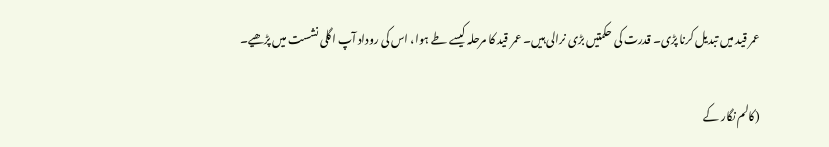عمر قید میں تبدیل کرنا پڑی۔ قدرت کی حکمتیں بڑی نرالی ہیں۔ عمر قید کا مرحلہ کیسے طے ہوا، اس کی روداد آپ اگلی نشست میں پڑھیے۔

(کالم نگار کے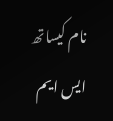نام کیساتھ ایس ایم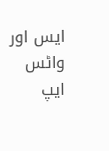ایس اور واٹس ایپ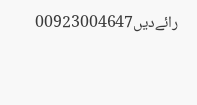رائےدیں00923004647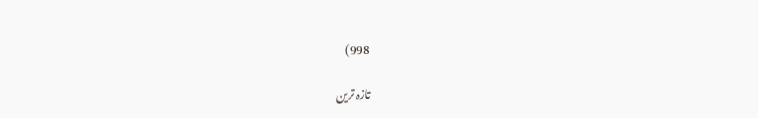998)

تازہ ترین